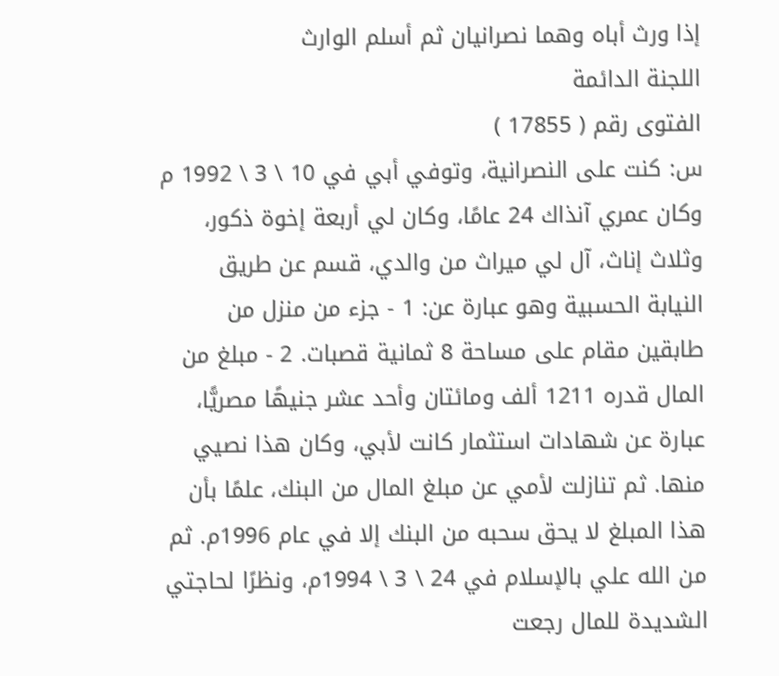إذا ورث أباه وهما نصرانيان ثم أسلم الوارث
اللجنة الدائمة
الفتوى رقم ( 17855 )
س: كنت على النصرانية، وتوفي أبي في 10 \ 3 \ 1992 م وكان عمري آنذاك 24 عامًا، وكان لي أربعة إخوة ذكور، وثلاث إناث، آل لي ميراث من والدي، قسم عن طريق النيابة الحسبية وهو عبارة عن: 1 - جزء من منزل من طابقين مقام على مساحة 8 ثمانية قصبات. 2 - مبلغ من المال قدره 1211 ألف ومائتان وأحد عشر جنيهًا مصريًّا، عبارة عن شهادات استثمار كانت لأبي، وكان هذا نصيي منها. ثم تنازلت لأمي عن مبلغ المال من البنك، علمًا بأن هذا المبلغ لا يحق سحبه من البنك إلا في عام 1996م. ثم من الله علي بالإسلام في 24 \ 3 \ 1994م، ونظرًا لحاجتي الشديدة للمال رجعت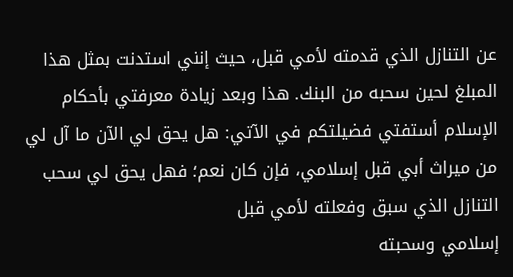عن التنازل الذي قدمته لأمي قبل، حيث إنني استدنت بمثل هذا المبلغ لحين سحبه من البنك. هذا وبعد زيادة معرفتي بأحكام الإسلام أستفتي فضيلتكم في الآتي: هل يحق لي الآن ما آل لي من ميراث أبي قبل إسلامي، فإن كان نعم؛ فهل يحق لي سحب التنازل الذي سبق وفعلته لأمي قبل
إسلامي وسحبته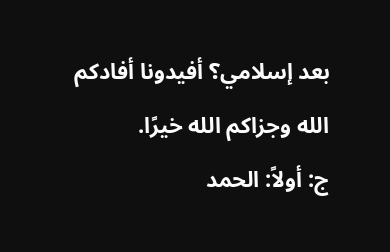بعد إسلامي؟ أفيدونا أفادكم الله وجزاكم الله خيرًا.
ج: أولاً: الحمد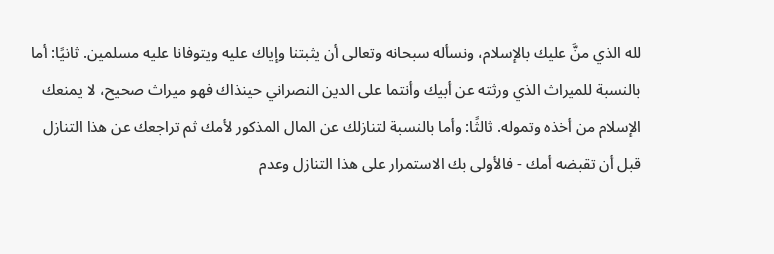لله الذي منَّ عليك بالإسلام، ونسأله سبحانه وتعالى أن يثبتنا وإياك عليه ويتوفانا عليه مسلمين. ثانيًا: أما بالنسبة للميراث الذي ورثته عن أبيك وأنتما على الدين النصراني حينذاك فهو ميراث صحيح، لا يمنعك الإسلام من أخذه وتموله. ثالثًا: وأما بالنسبة لتنازلك عن المال المذكور لأمك ثم تراجعك عن هذا التنازل قبل أن تقبضه أمك - فالأولى بك الاستمرار على هذا التنازل وعدم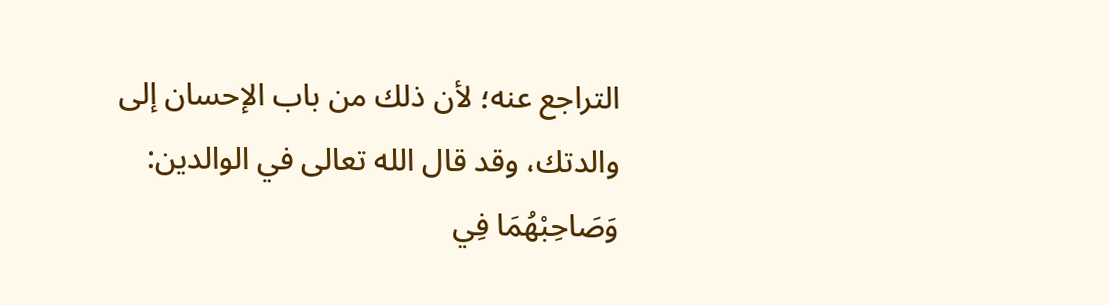التراجع عنه؛ لأن ذلك من باب الإحسان إلى والدتك، وقد قال الله تعالى في الوالدين: وَصَاحِبْهُمَا فِي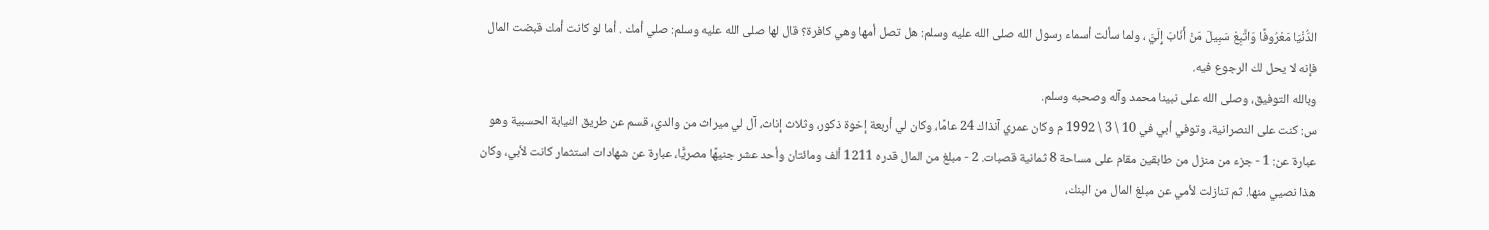الدُّنْيَا مَعْرُوفًا وَاتَّبِعْ سَبِيلَ مَنْ أَنَابَ إِلَيَّ ، ولما سألت أسماء رسول الله صلى الله عليه وسلم: هل تصل أمها وهي كافرة؟ قال لها صلى الله عليه وسلم: صلي أمك . أما لو كانت أمك قبضت المال فإنه لا يحل لك الرجوع فيه.
وبالله التوفيق، وصلى الله على نبينا محمد وآله وصحبه وسلم.
س: كنت على النصرانية، وتوفي أبي في 10 \ 3 \ 1992 م وكان عمري آنذاك 24 عامًا، وكان لي أربعة إخوة ذكور، وثلاث إناث، آل لي ميراث من والدي، قسم عن طريق النيابة الحسبية وهو عبارة عن: 1 - جزء من منزل من طابقين مقام على مساحة 8 ثمانية قصبات. 2 - مبلغ من المال قدره 1211 ألف ومائتان وأحد عشر جنيهًا مصريًّا، عبارة عن شهادات استثمار كانت لأبي، وكان هذا نصيي منها. ثم تنازلت لأمي عن مبلغ المال من البنك،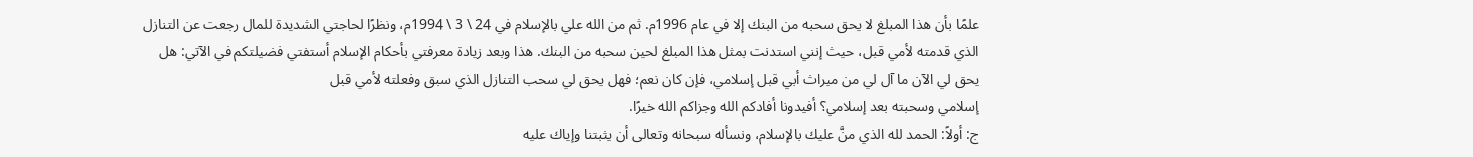علمًا بأن هذا المبلغ لا يحق سحبه من البنك إلا في عام 1996م. ثم من الله علي بالإسلام في 24 \ 3 \ 1994م، ونظرًا لحاجتي الشديدة للمال رجعت عن التنازل الذي قدمته لأمي قبل، حيث إنني استدنت بمثل هذا المبلغ لحين سحبه من البنك. هذا وبعد زيادة معرفتي بأحكام الإسلام أستفتي فضيلتكم في الآتي: هل يحق لي الآن ما آل لي من ميراث أبي قبل إسلامي، فإن كان نعم؛ فهل يحق لي سحب التنازل الذي سبق وفعلته لأمي قبل
إسلامي وسحبته بعد إسلامي؟ أفيدونا أفادكم الله وجزاكم الله خيرًا.
ج: أولاً: الحمد لله الذي منَّ عليك بالإسلام، ونسأله سبحانه وتعالى أن يثبتنا وإياك عليه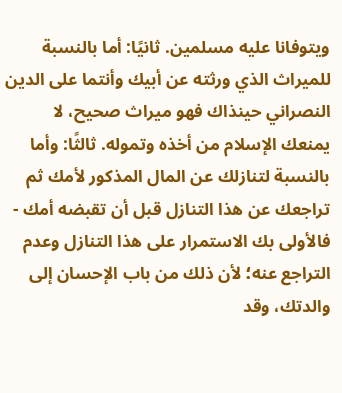ويتوفانا عليه مسلمين. ثانيًا: أما بالنسبة للميراث الذي ورثته عن أبيك وأنتما على الدين النصراني حينذاك فهو ميراث صحيح، لا يمنعك الإسلام من أخذه وتموله. ثالثًا: وأما بالنسبة لتنازلك عن المال المذكور لأمك ثم تراجعك عن هذا التنازل قبل أن تقبضه أمك - فالأولى بك الاستمرار على هذا التنازل وعدم التراجع عنه؛ لأن ذلك من باب الإحسان إلى والدتك، وقد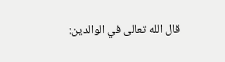قال الله تعالى في الوالدين: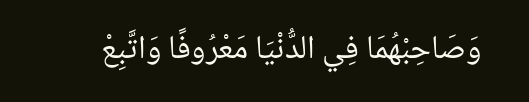وَصَاحِبْهُمَا فِي الدُّنْيَا مَعْرُوفًا وَاتَّبِعْ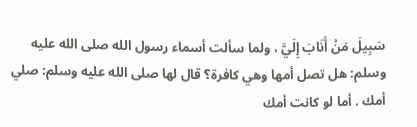سَبِيلَ مَنْ أَنَابَ إِلَيَّ ، ولما سألت أسماء رسول الله صلى الله عليه وسلم: هل تصل أمها وهي كافرة؟ قال لها صلى الله عليه وسلم: صلي أمك . أما لو كانت أمك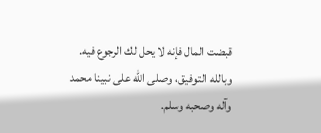قبضت المال فإنه لا يحل لك الرجوع فيه.
وبالله التوفيق، وصلى الله على نبينا محمد وآله وصحبه وسلم.